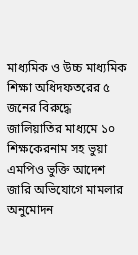মাধ্যমিক ও উচ্চ মাধ্যমিক শিক্ষা অধিদফতরের ৫ জনের বিরুদ্ধে জালিয়াতির মাধ্যমে ১০ শিক্ষকেরনাম সহ ভুয়া এমপিও ভুক্তি আদেশ জারি অভিযোগে মামলার অনুমোদন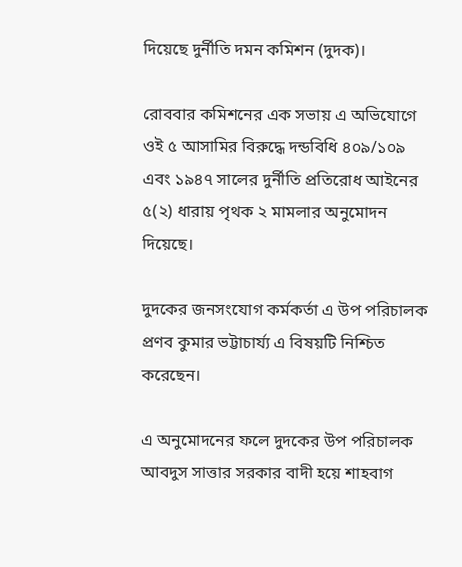দিয়েছে দুর্নীতি দমন কমিশন (দুদক)।

রোববার কমিশনের এক সভায় এ অভিযোগে ওই ৫ আসামির বিরুদ্ধে দন্ডবিধি ৪০৯/১০৯ এবং ১৯৪৭ সালের দুর্নীতি প্রতিরোধ আইনের ৫(২) ধারায় পৃথক ২ মামলার অনুমোদন দিয়েছে।

দুদকের জনসংযোগ কর্মকর্তা এ উপ পরিচালক প্রণব কুমার ভট্টাচার্য্য এ বিষয়টি নিশ্চিত করেছেন।

এ অনুমোদনের ফলে দুদকের উপ পরিচালক আবদুস সাত্তার সরকার বাদী হয়ে শাহবাগ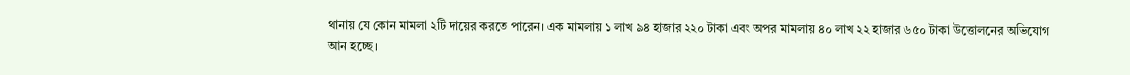থানায় যে কোন মামলা ২টি দায়ের করতে পারেন। এক মামলায় ১ লাখ ৯৪ হাজার ২২০ টাকা এবং অপর মামলায় ৪০ লাখ ২২ হাজার ৬৫০ টাকা উত্তোলনের অভিযোগ আন হচ্ছে।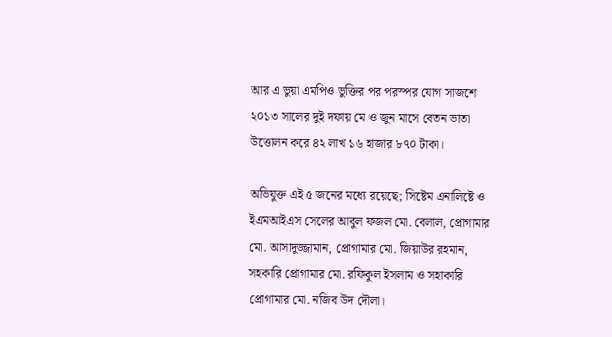আর এ ভুয়া এমপিও ভুক্তির পর পরস্পর যোগ সাজশে ২০১৩ সালের দুই দফায় মে ও জুন মাসে বেতন ভাতা উত্তোলন করে ৪২ লাখ ১৬ হাজার ৮৭০ টাকা।

অভিযুক্ত এই ৫ জনের মধ্যে রয়েছে; সিষ্টেম এনালিষ্টে ও ইএমআইএস সেলের আবুল ফজল মো. বেলাল, প্রোগামার মো. আসাদুজ্জামান, প্রোগামার মো. জিয়াউর রহমান, সহকারি প্রোগামার মো. রফিকুল ইসলাম ও সহাকারি প্রোগামার মো. নজিব উদ দৌলা।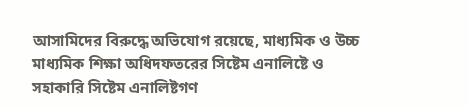আসামিদের বিরুদ্ধে অভিযোগ রয়েছে, মাধ্যমিক ও উচ্চ মাধ্যমিক শিক্ষা অধিদফতরের সিষ্টেম এনালিষ্টে ও সহাকারি সিষ্টেম এনালিষ্টগণ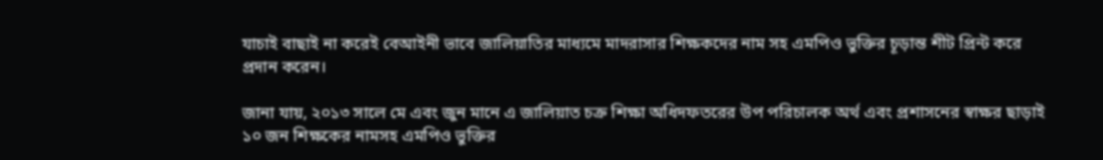যাচাই বাছাই না করেই বেআইনী ভাবে জালিয়াতির মাধ্যমে মাদরাসার শিক্ষকদের নাম সহ এমপিও ভুক্তির চূড়ান্ত শীট প্রিন্ট করে প্রদান করেন।

জানা যায়, ২০১৩ সালে মে এবং জুন মানে এ জালিয়াত চক্র শিক্ষা অধিদফতরের উপ পরিচালক অর্থ এবং প্রশাসনের স্বাক্ষর ছাড়াই ১০ জন শিক্ষকের নামসহ এমপিও ভুক্তির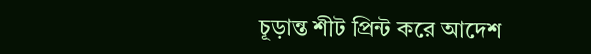চূড়ান্ত শীট প্রিন্ট করে আদেশ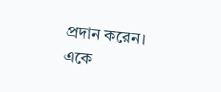প্রদান করেন।
একে